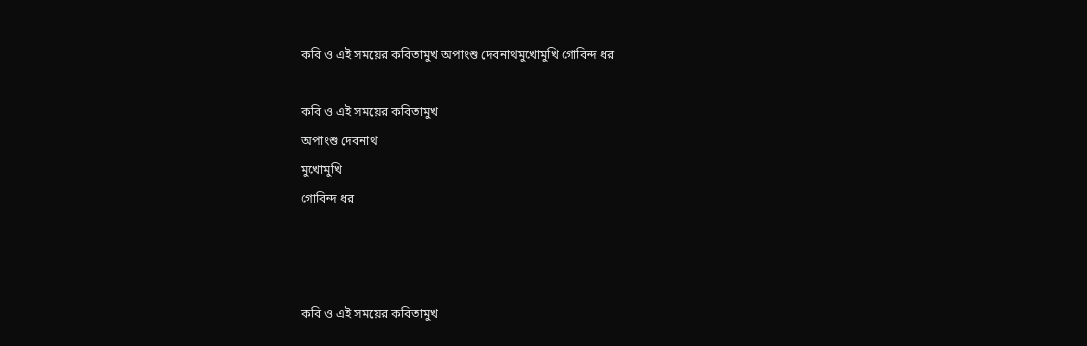কবি ও এই সময়ের কবিতামুখ অপাংশু দেবনাথমুখোমুখি গোবিন্দ ধর

কবি ও এই সময়ের কবিতামুখ
অপাংশু দেবনাথ
মুখোমুখি
গোবিন্দ ধর



কবি ও এই সময়ের কবিতামুখ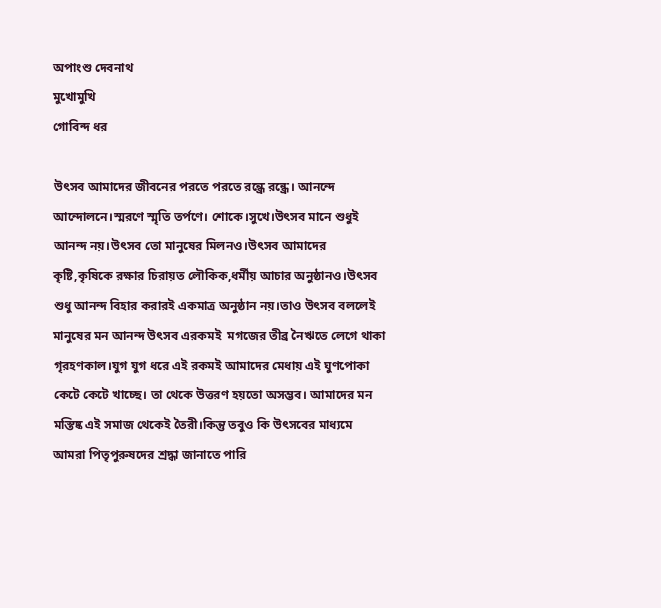অপাংশু দেবনাথ
মুখোমুখি
গোবিন্দ ধর

উৎসব আমাদের জীবনের পরতে পরতে রন্ধ্রে রন্ধ্রে। আনন্দে আন্দোলনে।স্মরণে স্মৃতি তর্পণে। শোকে।সুখে।উৎসব মানে শুধুই আনন্দ নয়।উৎসব তো মানুষের মিলনও।উৎসব আমাদের কৃষ্টি,কৃষিকে রক্ষার চিরায়ত লৌকিক,ধর্মীয় আচার অনুষ্ঠানও।উৎসব শুধু আনন্দ বিহার করারই একমাত্র অনুষ্ঠান নয়।তাও উৎসব বললেই মানুষের মন আনন্দ উৎসব এরকমই  মগজের তীব্র নৈঋতে লেগে থাকা গৃরহণকাল।যুগ যুগ ধরে এই রকমই আমাদের মেধায় এই ঘুণপোকা কেটে কেটে খাচ্ছে। তা থেকে উত্তরণ হয়তো অসম্ভব। আমাদের মন মস্তিষ্ক এই সমাজ থেকেই তৈরী।কিন্তু তবুও কি উৎসবের মাধ্যমে আমরা পিতৃপুরুষদের শ্রদ্ধা জানাতে পারি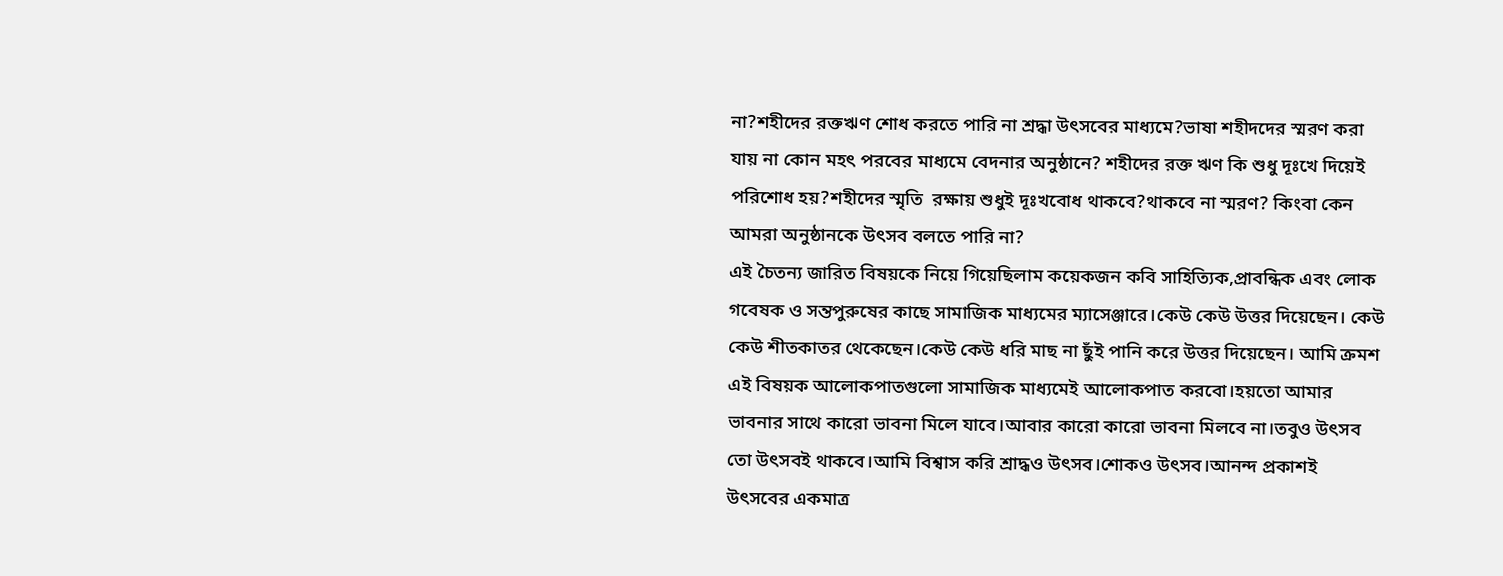না?শহীদের রক্তঋণ শোধ করতে পারি না শ্রদ্ধা উৎসবের মাধ্যমে?ভাষা শহীদদের স্মরণ করা যায় না কোন মহৎ পরবের মাধ্যমে বেদনার অনুষ্ঠানে? শহীদের রক্ত ঋণ কি শুধু দূঃখে দিয়েই পরিশোধ হয়?শহীদের স্মৃতি  রক্ষায় শুধুই দূঃখবোধ থাকবে?থাকবে না স্মরণ? কিংবা কেন আমরা অনুষ্ঠানকে উৎসব বলতে পারি না?
এই চৈতন্য জারিত বিষয়কে নিয়ে গিয়েছিলাম কয়েকজন কবি সাহিত্যিক,প্রাবন্ধিক এবং লোক গবেষক ও সন্তপুরুষের কাছে সামাজিক মাধ্যমের ম্যাসেঞ্জারে।কেউ কেউ উত্তর দিয়েছেন। কেউ কেউ শীতকাতর থেকেছেন।কেউ কেউ ধরি মাছ না ছুঁই পানি করে উত্তর দিয়েছেন। আমি ক্রমশ এই বিষয়ক আলোকপাতগুলো সামাজিক মাধ্যমেই আলোকপাত করবো।হয়তো আমার ভাবনার সাথে কারো ভাবনা মিলে যাবে।আবার কারো কারো ভাবনা মিলবে না।তবুও উৎসব তো উৎসবই থাকবে।আমি বিশ্বাস করি শ্রাদ্ধও উৎসব।শোকও উৎসব।আনন্দ প্রকাশই উৎসবের একমাত্র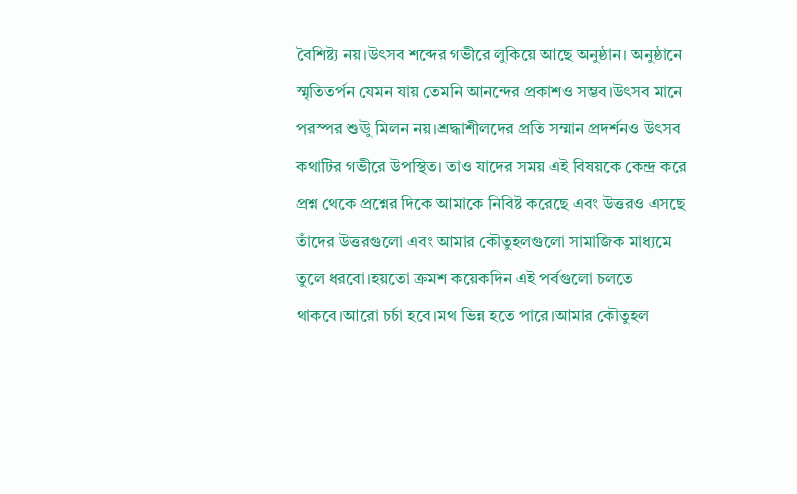বৈশিষ্ট্য নয়।উৎসব শব্দের গভীরে লুকিয়ে আছে অনুষ্ঠান। অনুষ্ঠানে স্মৃতিতর্পন যেমন যায় তেমনি আনন্দের প্রকাশও সম্ভব।উৎসব মানে পরস্পর শুঊু মিলন নয়।শ্রদ্ধাশীলদের প্রতি সম্মান প্রদর্শনও উৎসব কথাটির গভীরে উপস্থিত। তাও যাদের সময় এই বিষয়কে কেন্দ্র করে প্রশ্ন থেকে প্রশ্নের দিকে আমাকে নিবিষ্ট করেছে এবং উত্তরও এসছে তাঁদের উত্তরগুলো এবং আমার কৌতুহলগুলো সামাজিক মাধ্যমে তুলে ধরবো।হয়তো ক্রমশ কয়েকদিন এই পর্বগুলো চলতে থাকবে।আরো চর্চা হবে।মথ ভিন্ন হতে পারে।আমার কৌতুহল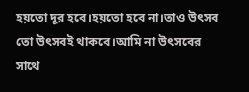হয়তো দূর হবে।হয়তো হবে না।তাও উৎসব তো উৎসবই থাকবে।আমি না উৎসবের সাথে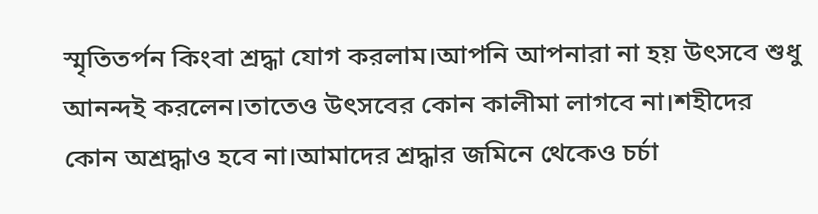স্মৃতিতর্পন কিংবা শ্রদ্ধা যোগ করলাম।আপনি আপনারা না হয় উৎসবে শুধু আনন্দই করলেন।তাতেও উৎসবের কোন কালীমা লাগবে না।শহীদের কোন অশ্রদ্ধাও হবে না।আমাদের শ্রদ্ধার জমিনে থেকেও চর্চা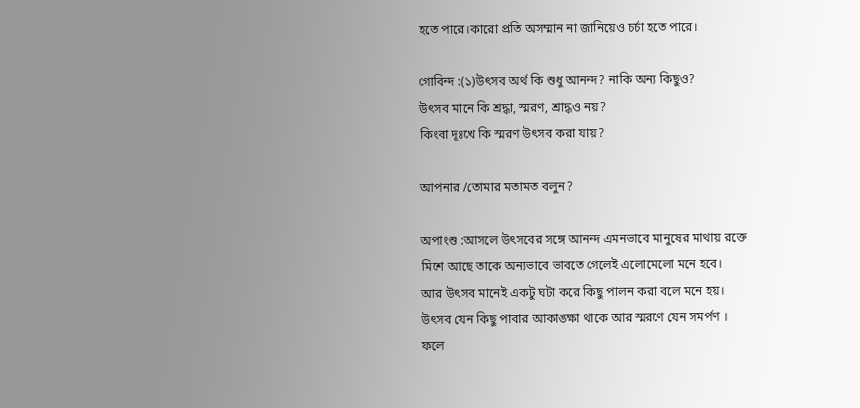হতে পারে।কারো প্রতি অসম্মান না জানিয়েও চর্চা হতে পারে।

গোবিন্দ :(১)উৎসব অর্থ কি শুধু আনন্দ? নাকি অন্য কিছুও?
উৎসব মানে কি শ্রদ্ধা, স্মরণ, শ্রাদ্ধও নয়?
কিংবা দূঃখে কি স্মরণ উৎসব করা যায়?

আপনার /তোমার মতামত বলুন?

অপাংশু :আসলে উৎসবের সঙ্গে আনন্দ এমনভাবে মানুষের মাথায় রক্তে মিশে আছে তাকে অন্যভাবে ভাবতে গেলেই এলোমেলো মনে হবে।
আর উৎসব মানেই একটু ঘটা করে কিছু পালন করা বলে মনে হয়।
উৎসব যেন কিছু পাবার আকাঙ্ক্ষা থাকে আর স্মরণে যেন সমর্পণ ।
ফলে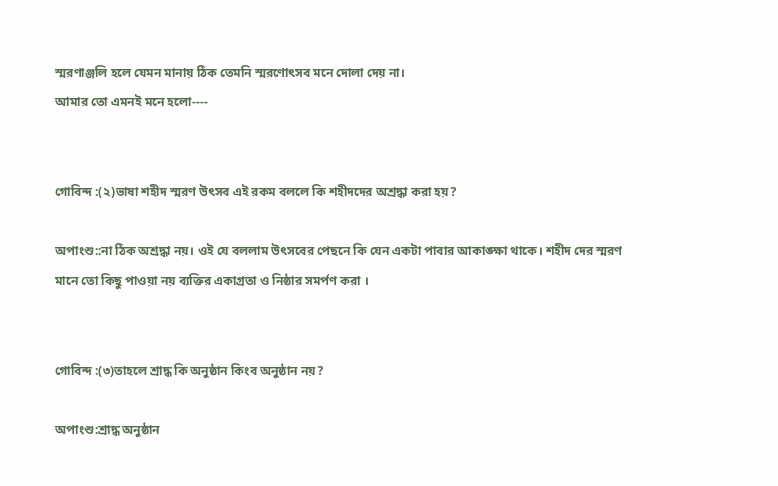স্মরণাঞ্জলি হলে যেমন মানায় ঠিক তেমনি স্মরণোৎসব মনে দোলা দেয় না।
আমার তো এমনই মনে হলো----


গোবিন্দ :(২)ভাষা শহীদ স্মরণ উৎসব এই রকম বললে কি শহীদদের অশ্রদ্ধা করা হয়?

অপাংশু::না ঠিক অশ্রদ্ধা নয়। ওই যে বললাম উৎসবের পেছনে কি যেন একটা পাবার আকাঙ্ক্ষা থাকে। শহীদ দের স্মরণ মানে তো কিছু পাওয়া নয় ব্যক্তির একাগ্রতা ও নিষ্ঠার সমর্পণ করা ।


গোবিন্দ :(৩)তাহলে শ্রাদ্ধ কি অনুষ্ঠান কিংব অনুষ্ঠান নয়?

অপাংশু:শ্রাদ্ধ অনুষ্ঠান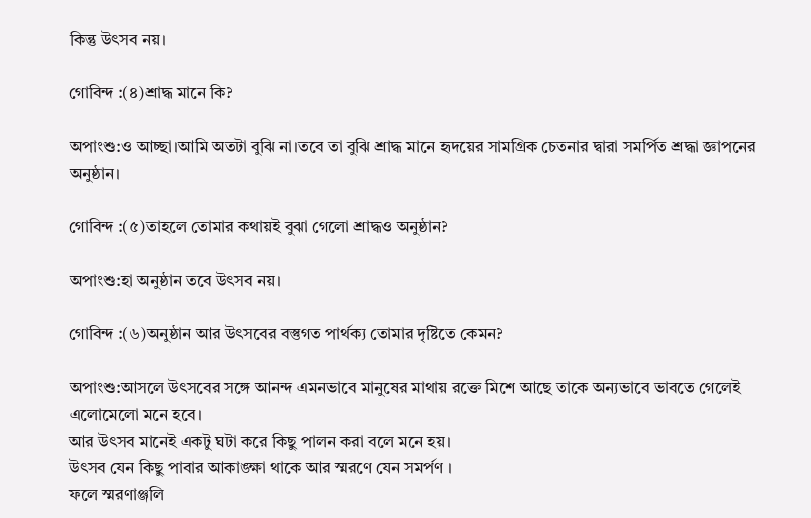কিন্তু উৎসব নয়।

গোবিন্দ :(৪)শ্রাদ্ধ মানে কি?

অপাংশু:ও আচ্ছা।আমি অতটা বুঝি না।তবে তা বুঝি শ্রাদ্ধ মানে হৃদয়ের সামগ্রিক চেতনার দ্বারা সমর্পিত শ্রদ্ধা জ্ঞাপনের অনুষ্ঠান।

গোবিন্দ :(৫)তাহলে তোমার কথায়ই বুঝা গেলো শ্রাদ্ধও অনুষ্ঠান?

অপাংশু:হা অনুষ্ঠান তবে উৎসব নয়।

গোবিন্দ :(৬)অনুষ্ঠান আর উৎসবের বস্তুগত পার্থক্য তোমার দৃষ্টিতে কেমন?

অপাংশু:আসলে উৎসবের সঙ্গে আনন্দ এমনভাবে মানুষের মাথায় রক্তে মিশে আছে তাকে অন্যভাবে ভাবতে গেলেই এলোমেলো মনে হবে।
আর উৎসব মানেই একটু ঘটা করে কিছু পালন করা বলে মনে হয়।
উৎসব যেন কিছু পাবার আকাঙ্ক্ষা থাকে আর স্মরণে যেন সমর্পণ ।
ফলে স্মরণাঞ্জলি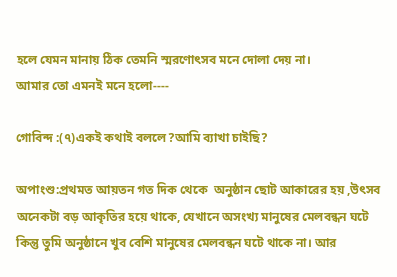হলে যেমন মানায় ঠিক তেমনি স্মরণোৎসব মনে দোলা দেয় না।
আমার তো এমনই মনে হলো----

গোবিন্দ :(৭)একই কথাই বললে?আমি ব্যাখা চাইছি?

অপাংশু:প্রথমত আয়তন গত দিক থেকে  অনুষ্ঠান ছোট আকারের হয় ,উৎসব অনেকটা বড় আকৃতির হয়ে থাকে, যেখানে অসংখ্য মানুষের মেলবন্ধন ঘটে কিন্তু তুমি অনুষ্ঠানে খুব বেশি মানুষের মেলবন্ধন ঘটে থাকে না। আর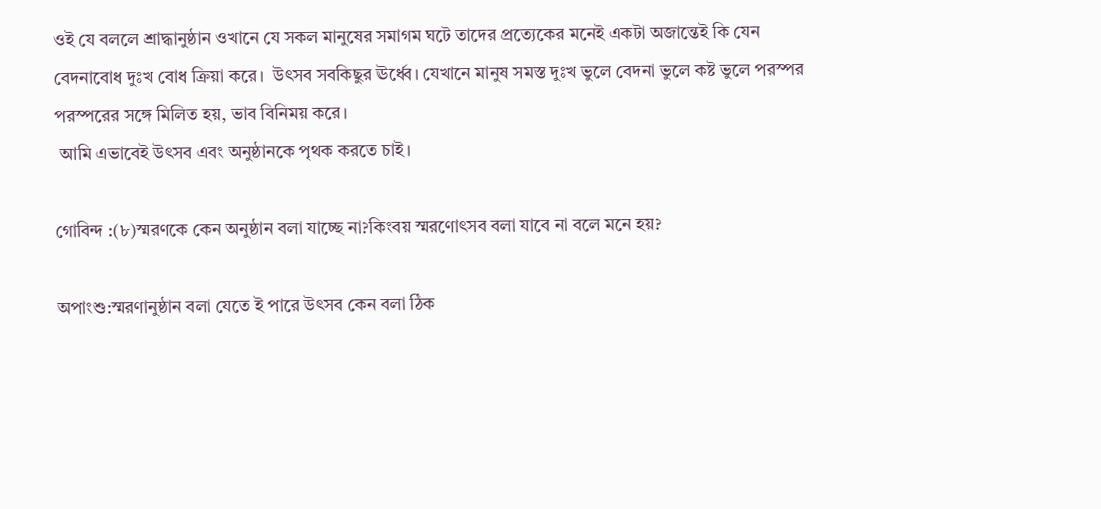ওই যে বললে শ্রাদ্ধানুষ্ঠান ওখানে যে সকল মানুষের সমাগম ঘটে তাদের প্রত্যেকের মনেই একটা অজান্তেই কি যেন বেদনাবোধ দুঃখ বোধ ক্রিয়া করে।  উৎসব সবকিছুর ঊর্ধ্বে। যেখানে মানুষ সমস্ত দুঃখ ভুলে বেদনা ভুলে কষ্ট ভুলে পরস্পর পরস্পরের সঙ্গে মিলিত হয়, ভাব বিনিময় করে।
 আমি এভাবেই উৎসব এবং অনুষ্ঠানকে পৃথক করতে চাই।

গোবিন্দ :(৮)স্মরণকে কেন অনুষ্ঠান বলা যাচ্ছে না?কিংবয় স্মরণোৎসব বলা যাবে না বলে মনে হয়?

অপাংশু:স্মরণানুষ্ঠান বলা যেতে ই পারে উৎসব কেন বলা ঠিক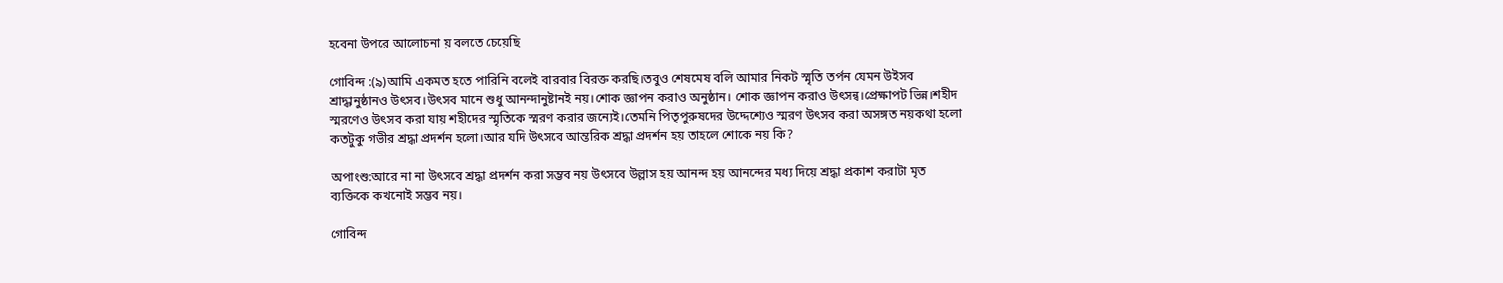হবেনা উপরে আলোচনা য় বলতে চেয়েছি

গোবিন্দ :(৯)আমি একমত হতে পারিনি বলেই বারবার বিরক্ত করছি।তবুও শেষমেষ বলি আমার নিকট স্মৃতি তর্পন যেমন উইসব শ্রাদ্ধানুষ্ঠানও উৎসব।উৎসব মানে শুধু আনন্দানুষ্টানই নয়।শোক জ্ঞাপন করাও অনুষ্ঠান। শোক জ্ঞাপন করাও উৎসন্ব।প্রেক্ষাপট ভিন্ন।শহীদ স্মরণেও উৎসব করা যায় শহীদের স্মৃতিকে স্মরণ করার জন্যেই।তেমনি পিতৃপুরুষদের উদ্দেশ্যেও স্মরণ উৎসব করা অসঙ্গত নয়কথা হলো কতটুকু গভীর শ্রদ্ধা প্রদর্শন হলো।আর যদি উৎসবে আন্তরিক শ্রদ্ধা প্রদর্শন হয় তাহলে শোকে নয় কি?

অপাংশু:আরে না না উৎসবে শ্রদ্ধা প্রদর্শন করা সম্ভব নয় উৎসবে উল্লাস হয় আনন্দ হয় আনন্দের মধ্য দিয়ে শ্রদ্ধা প্রকাশ করাটা মৃত ব্যক্তিকে কখনোই সম্ভব নয়।

গোবিন্দ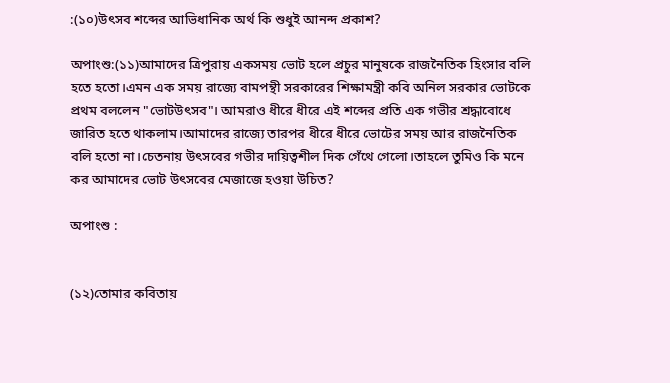:(১০)উৎসব শব্দের আভিধানিক অর্থ কি শুধুই আনন্দ প্রকাশ?

অপাংশু:(১১)আমাদের ত্রিপুরায় একসময় ভোট হলে প্রচুর মানুষকে রাজনৈতিক হিংসার বলি হতে হতো।এমন এক সময় রাজ্যে বামপন্থী সরকারের শিক্ষামন্ত্রী কবি অনিল সরকার ভোটকে প্রথম বললেন "ভোটউৎসব"। আমরাও ধীরে ধীরে এই শব্দের প্রতি এক গভীর শ্রদ্ধাবোধে জারিত হতে থাকলাম।আমাদের রাজ্যে তারপর ধীরে ধীরে ভোটের সময় আর রাজনৈতিক বলি হতো না।চেতনায় উৎসবের গভীর দায়িত্বশীল দিক গেঁথে গেলো।তাহলে তুমিও কি মনে কর আমাদের ভোট উৎসবের মেজাজে হওয়া উচিত?

অপাংশু :


(১২)তোমার কবিতায়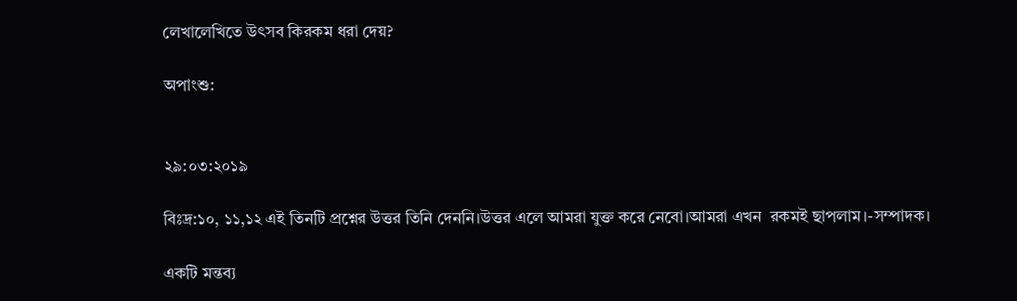লেখালেখিতে উৎসব কিরকম ধরা দেয়?

অপাংশু:


২৯:০৩:২০১৯

বিঃদ্র:১০, ১১,১২ এই তিনটি প্রশ্নের উত্তর তিনি দেননি।উত্তর এলে আমরা যুক্ত করে নেবো।আমরা এখন  রকমই ছাপলাম।-সম্পাদক।

একটি মন্তব্য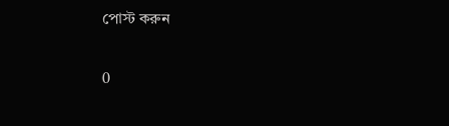পোস্ট করুন

0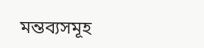মন্তব্যসমূহ